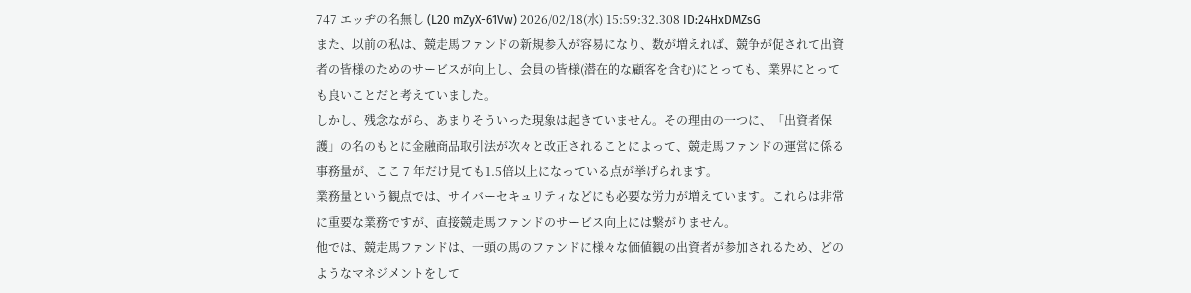747 エッヂの名無し (L20 mZyX-61Vw) 2026/02/18(水) 15:59:32.308 ID:24HxDMZsG
また、以前の私は、競走馬ファンドの新規参入が容易になり、数が増えれば、競争が促されて出資者の皆様のためのサービスが向上し、会員の皆様(潜在的な顧客を含む)にとっても、業界にとっても良いことだと考えていました。
しかし、残念ながら、あまりそういった現象は起きていません。その理由の一つに、「出資者保護」の名のもとに金融商品取引法が次々と改正されることによって、競走馬ファンドの運営に係る事務量が、ここ 7 年だけ見ても1.5倍以上になっている点が挙げられます。
業務量という観点では、サイバーセキュリティなどにも必要な労力が増えています。これらは非常に重要な業務ですが、直接競走馬ファンドのサービス向上には繋がりません。
他では、競走馬ファンドは、一頭の馬のファンドに様々な価値観の出資者が参加されるため、どのようなマネジメントをして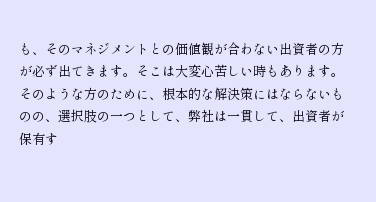も、そのマネジメントとの価値観が合わない出資者の方が必ず出てきます。そこは大変心苦しい時もあります。
そのような方のために、根本的な解決策にはならないものの、選択肢の一つとして、弊社は一貫して、出資者が保有す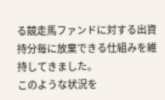る競走馬ファンドに対する出資持分毎に放棄できる仕組みを維持してきました。
このような状況を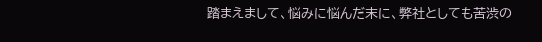踏まえまして、悩みに悩んだ末に、弊社としても苦渋の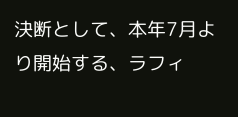決断として、本年7月より開始する、ラフィ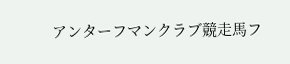アンターフマンクラブ競走馬フ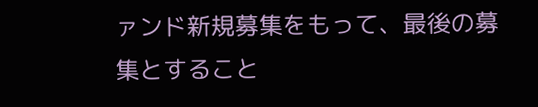ァンド新規募集をもって、最後の募集とすること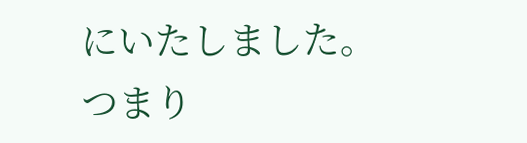にいたしました。
つまり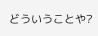どういうことや?